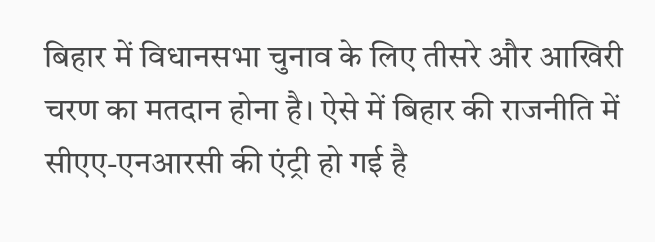बिहार में विधानसभा चुनाव के लिए तीसरे और आखिरी चरण का मतदान होना है। ऐसे में बिहार की राजनीति में सीएए-एनआरसी की एंट्री हो गई है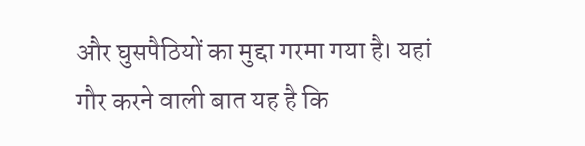और घुसपैठियों का मुद्दा गरमा गया है। यहां गौर करने वाली बात यह है कि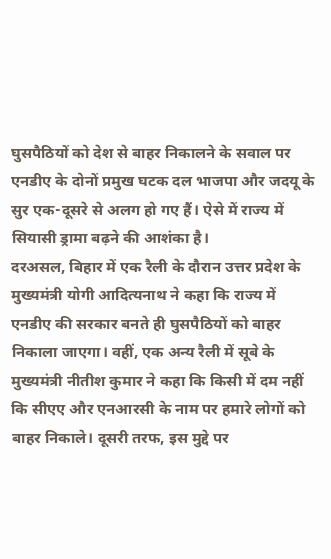घुसपैठियों को देश से बाहर निकालने के सवाल पर एनडीए के दोनों प्रमुख घटक दल भाजपा और जदयू के सुर एक-दूसरे से अलग हो गए हैं। ऐसे में राज्य में सियासी ड्रामा बढ़ने की आशंका है।
दरअसल, बिहार में एक रैली के दौरान उत्तर प्रदेश के मुख्यमंत्री योगी आदित्यनाथ ने कहा कि राज्य में एनडीए की सरकार बनते ही घुसपैठियों को बाहर निकाला जाएगा। वहीं, एक अन्य रैली में सूबे के मुख्यमंत्री नीतीश कुमार ने कहा कि किसी में दम नहीं कि सीएए और एनआरसी के नाम पर हमारे लोगों को बाहर निकाले। दूसरी तरफ, इस मुद्दे पर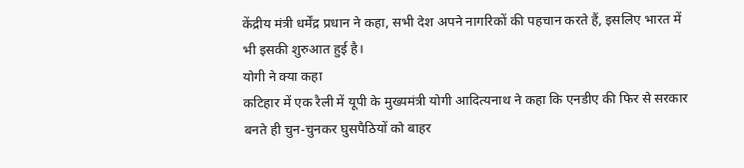केंद्रीय मंत्री धर्मेंद्र प्रधान ने कहा, सभी देश अपने नागरिकों की पहचान करते हैं, इसलिए भारत में भी इसकी शुरुआत हुई है।
योगी ने क्या कहा
कटिहार में एक रैली में यूपी के मुख्यमंत्री योगी आदित्यनाथ ने कहा कि एनडीए की फिर से सरकार बनते ही चुन-चुनकर घुसपैठियों को बाहर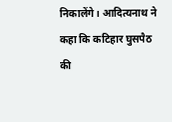निकालेंगे। आदित्यनाथ ने कहा कि कटिहार घुसपैठ की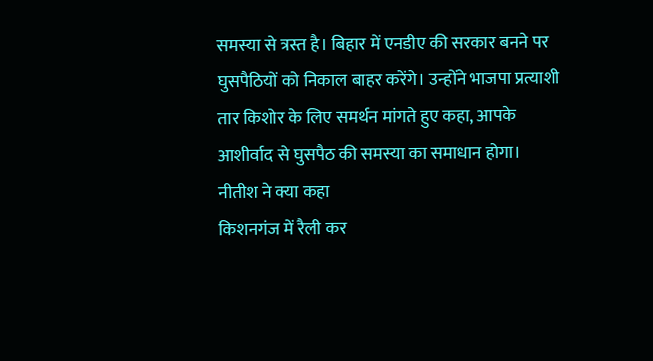समस्या से त्रस्त है। बिहार में एनडीए की सरकार बनने पर घुसपैठियों को निकाल बाहर करेंगे। उन्होंने भाजपा प्रत्याशी तार किशोर के लिए समर्थन मांगते हुए कहा, आपके आशीर्वाद से घुसपैठ की समस्या का समाधान होगा।
नीतीश ने क्या कहा
किशनगंज में रैली कर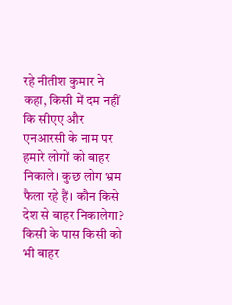रहे नीतीश कुमार ने कहा, किसी में दम नहीं कि सीएए और एनआरसी के नाम पर हमारे लोगों को बाहर निकाले। कुछ लोग भ्रम फैला रहे हैं। कौन किसे देश से बाहर निकालेगा? किसी के पास किसी को भी बाहर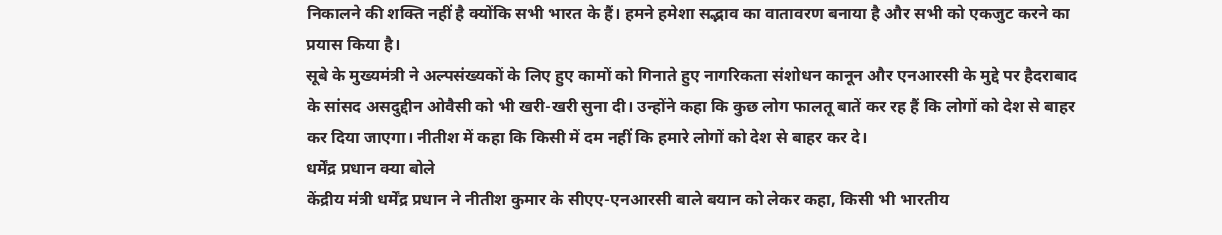निकालने की शक्ति नहीं है क्योंकि सभी भारत के हैं। हमने हमेशा सद्भाव का वातावरण बनाया है और सभी को एकजुट करने का प्रयास किया है।
सूबे के मुख्यमंत्री ने अल्पसंख्यकों के लिए हुए कामों को गिनाते हुए नागरिकता संशोधन कानून और एनआरसी के मुद्दे पर हैदराबाद के सांसद असदुद्दीन ओवैसी को भी खरी-खरी सुना दी। उन्होंने कहा कि कुछ लोग फालतू बातें कर रह हैं कि लोगों को देश से बाहर कर दिया जाएगा। नीतीश में कहा कि किसी में दम नहीं कि हमारे लोगों को देश से बाहर कर दे।
धर्मेंद्र प्रधान क्या बोले
केंद्रीय मंत्री धर्मेंद्र प्रधान ने नीतीश कुमार के सीएए-एनआरसी बाले बयान को लेकर कहा, किसी भी भारतीय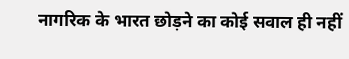नागरिक के भारत छोड़ने का कोई सवाल ही नहीं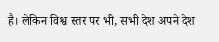है। लेकिन विश्व स्तर पर भी, सभी देश अपने देश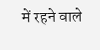में रहने वाले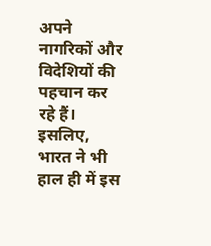अपने नागरिकों और विदेशियों की पहचान कर रहे हैं। इसलिए, भारत ने भी हाल ही में इस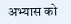अभ्यास को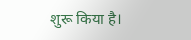शुरू किया है।